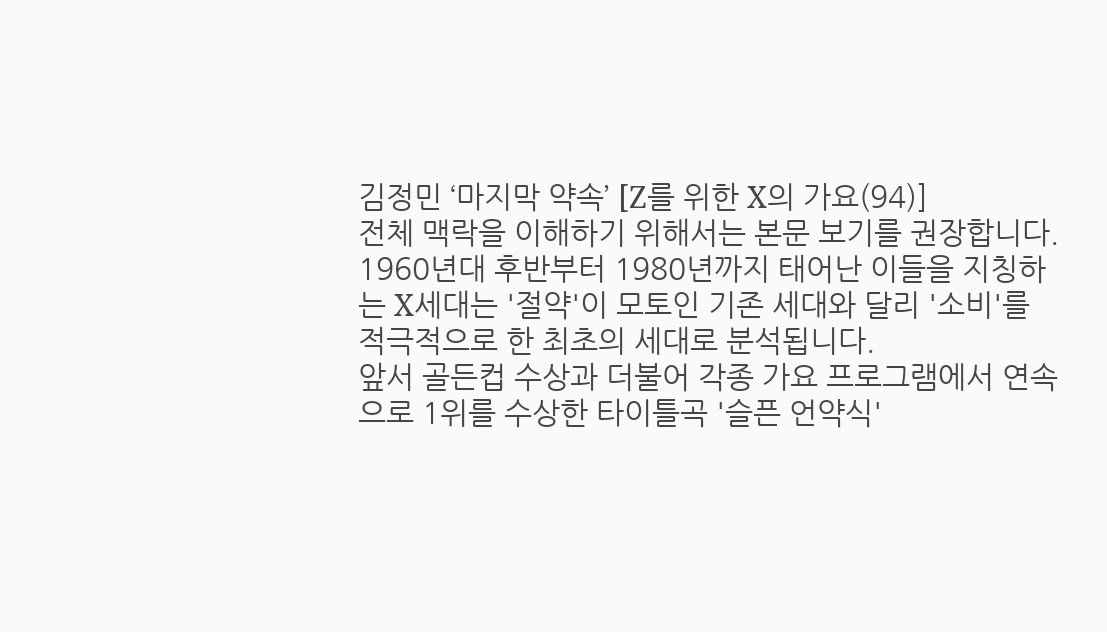김정민 ‘마지막 약속’ [Z를 위한 X의 가요(94)]
전체 맥락을 이해하기 위해서는 본문 보기를 권장합니다.
1960년대 후반부터 1980년까지 태어난 이들을 지칭하는 X세대는 '절약'이 모토인 기존 세대와 달리 '소비'를 적극적으로 한 최초의 세대로 분석됩니다.
앞서 골든컵 수상과 더불어 각종 가요 프로그램에서 연속으로 1위를 수상한 타이틀곡 '슬픈 언약식'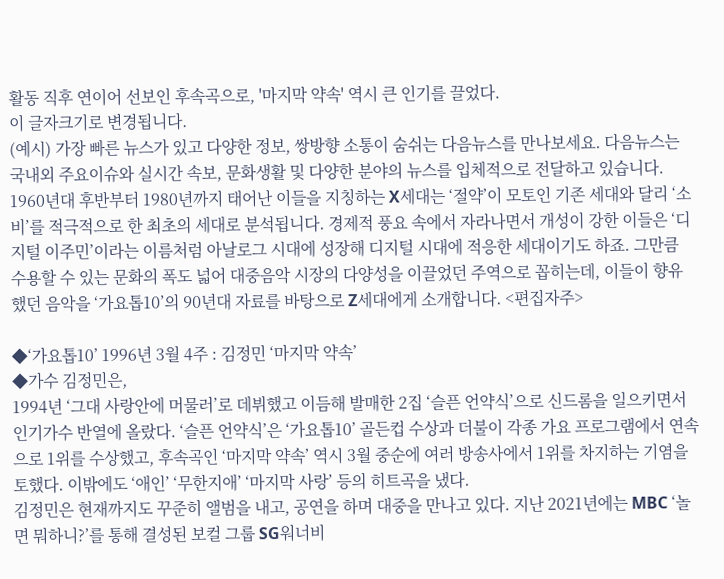활동 직후 연이어 선보인 후속곡으로, '마지막 약속' 역시 큰 인기를 끌었다.
이 글자크기로 변경됩니다.
(예시) 가장 빠른 뉴스가 있고 다양한 정보, 쌍방향 소통이 숨쉬는 다음뉴스를 만나보세요. 다음뉴스는 국내외 주요이슈와 실시간 속보, 문화생활 및 다양한 분야의 뉴스를 입체적으로 전달하고 있습니다.
1960년대 후반부터 1980년까지 태어난 이들을 지칭하는 X세대는 ‘절약’이 모토인 기존 세대와 달리 ‘소비’를 적극적으로 한 최초의 세대로 분석됩니다. 경제적 풍요 속에서 자라나면서 개성이 강한 이들은 ‘디지털 이주민’이라는 이름처럼 아날로그 시대에 성장해 디지털 시대에 적응한 세대이기도 하죠. 그만큼 수용할 수 있는 문화의 폭도 넓어 대중음악 시장의 다양성을 이끌었던 주역으로 꼽히는데, 이들이 향유했던 음악을 ‘가요톱10’의 90년대 자료를 바탕으로 Z세대에게 소개합니다. <편집자주>

◆‘가요톱10’ 1996년 3월 4주 : 김정민 ‘마지막 약속’
◆가수 김정민은,
1994년 ‘그대 사랑안에 머물러’로 데뷔했고 이듬해 발매한 2집 ‘슬픈 언약식’으로 신드롬을 일으키면서 인기가수 반열에 올랐다. ‘슬픈 언약식’은 ‘가요톱10’ 골든컵 수상과 더불이 각종 가요 프로그램에서 연속으로 1위를 수상했고, 후속곡인 ‘마지막 약속’ 역시 3월 중순에 여러 방송사에서 1위를 차지하는 기염을 토했다. 이밖에도 ‘애인’ ‘무한지애’ ‘마지막 사랑’ 등의 히트곡을 냈다.
김정민은 현재까지도 꾸준히 앨범을 내고, 공연을 하며 대중을 만나고 있다. 지난 2021년에는 MBC ‘놀면 뭐하니?’를 통해 결성된 보컬 그룹 SG워너비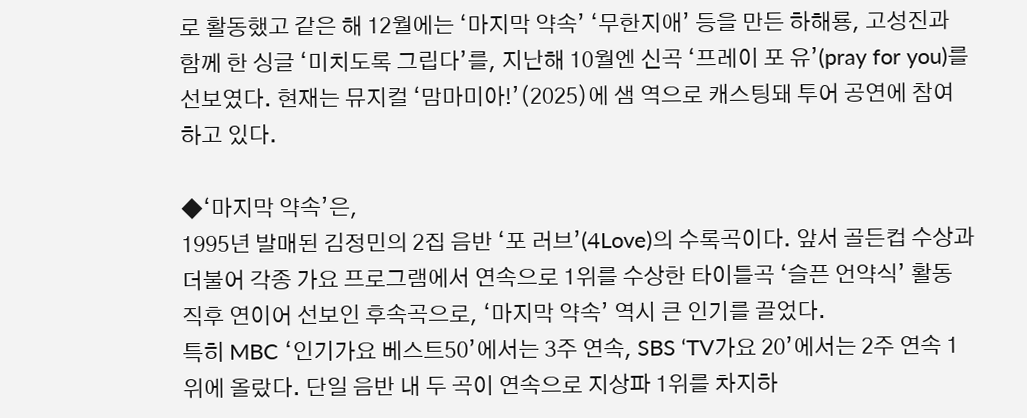로 활동했고 같은 해 12월에는 ‘마지막 약속’ ‘무한지애’ 등을 만든 하해룡, 고성진과 함께 한 싱글 ‘미치도록 그립다’를, 지난해 10월엔 신곡 ‘프레이 포 유’(pray for you)를 선보였다. 현재는 뮤지컬 ‘맘마미아!’(2025)에 샘 역으로 캐스팅돼 투어 공연에 참여하고 있다.

◆‘마지막 약속’은,
1995년 발매된 김정민의 2집 음반 ‘포 러브’(4Love)의 수록곡이다. 앞서 골든컵 수상과 더불어 각종 가요 프로그램에서 연속으로 1위를 수상한 타이틀곡 ‘슬픈 언약식’ 활동 직후 연이어 선보인 후속곡으로, ‘마지막 약속’ 역시 큰 인기를 끌었다.
특히 MBC ‘인기가요 베스트50’에서는 3주 연속, SBS ‘TV가요 20’에서는 2주 연속 1위에 올랐다. 단일 음반 내 두 곡이 연속으로 지상파 1위를 차지하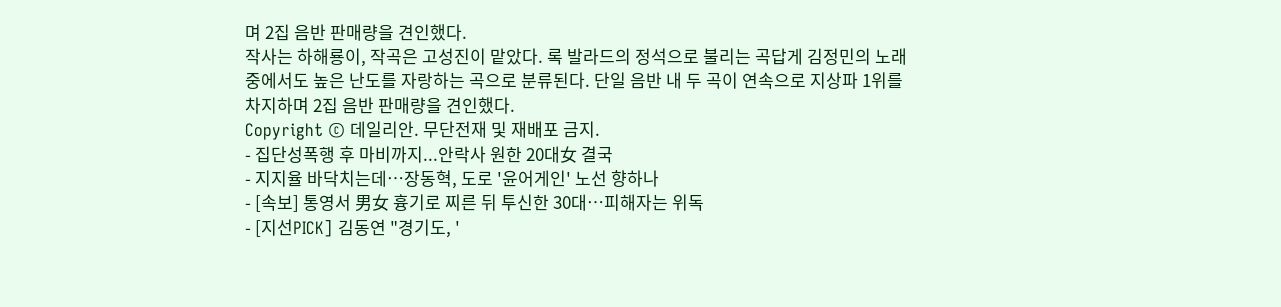며 2집 음반 판매량을 견인했다.
작사는 하해룡이, 작곡은 고성진이 맡았다. 록 발라드의 정석으로 불리는 곡답게 김정민의 노래 중에서도 높은 난도를 자랑하는 곡으로 분류된다. 단일 음반 내 두 곡이 연속으로 지상파 1위를 차지하며 2집 음반 판매량을 견인했다.
Copyright © 데일리안. 무단전재 및 재배포 금지.
- 집단성폭행 후 마비까지...안락사 원한 20대女 결국
- 지지율 바닥치는데…장동혁, 도로 '윤어게인' 노선 향하나
- [속보] 통영서 男女 흉기로 찌른 뒤 투신한 30대…피해자는 위독
- [지선PICK] 김동연 "경기도, '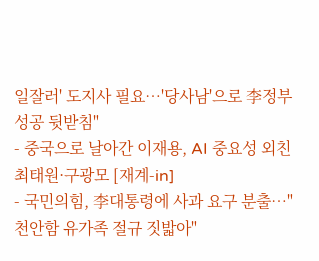일잘러' 도지사 필요…'당사남'으로 李정부 성공 뒷받침"
- 중국으로 날아간 이재용, AI 중요성 외친 최태원·구광모 [재계-in]
- 국민의힘, 李대통령에 사과 요구 분출…"천안함 유가족 절규 짓밟아"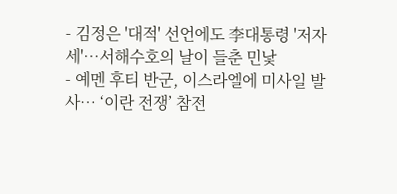- 김정은 '대적' 선언에도 李대통령 '저자세'…서해수호의 날이 들춘 민낯
- 예멘 후티 반군, 이스라엘에 미사일 발사… ‘이란 전쟁’ 참전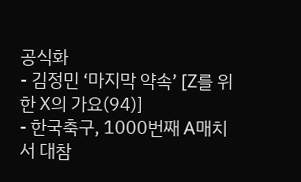공식화
- 김정민 ‘마지막 약속’ [Z를 위한 X의 가요(94)]
- 한국축구, 1000번째 A매치서 대참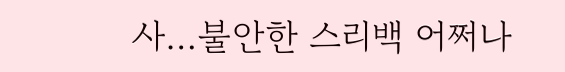사…불안한 스리백 어쩌나